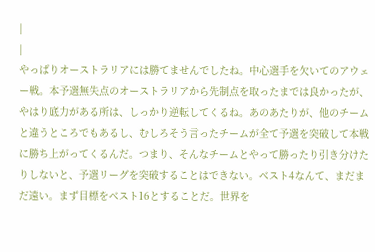|
|
やっぱりオーストラリアには勝てませんでしたね。中心選手を欠いてのアウェー戦。本予選無失点のオーストラリアから先制点を取ったまでは良かったが、やはり底力がある所は、しっかり逆転してくるね。あのあたりが、他のチームと違うところでもあるし、むしろそう言ったチームが全て予選を突破して本戦に勝ち上がってくるんだ。つまり、そんなチームとやって勝ったり引き分けたりしないと、予選リーグを突破することはできない。ベスト4なんて、まだまだ遠い。まず目標をベスト16とすることだ。世界を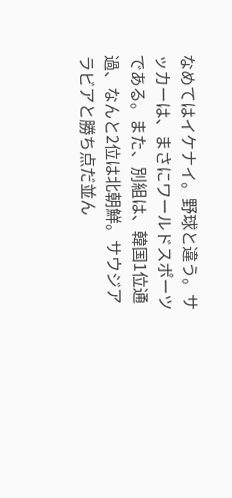なめてはイケナイ。野球と違う。サッカーは、まさにワールドスポーツである。また、別組は、韓国1位通過、なんと2位は北朝鮮。サウジアラビアと勝ち点だ並ん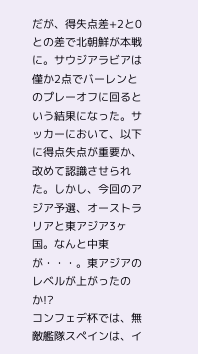だが、得失点差+2と0との差で北朝鮮が本戦に。サウジアラビアは僅か2点でバーレンとのプレーオフに回るという結果になった。サッカーにおいて、以下に得点失点が重要か、改めて認識させられた。しかし、今回のアジア予選、オーストラリアと東アジア3ヶ国。なんと中東が・・・。東アジアのレベルが上がったのか!?
コンフェデ杯では、無敵艦隊スペインは、イ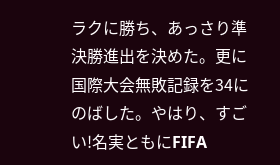ラクに勝ち、あっさり準決勝進出を決めた。更に国際大会無敗記録を34にのばした。やはり、すごい!名実ともにFIFA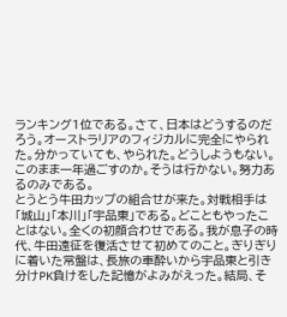ランキング1位である。さて、日本はどうするのだろう。オーストラリアのフィジカルに完全にやられた。分かっていても、やられた。どうしようもない。このまま一年過ごすのか。そうは行かない。努力あるのみである。
とうとう牛田カップの組合せが来た。対戦相手は「城山」「本川」「宇品東」である。どこともやったことはない。全くの初顔合わせである。我が息子の時代、牛田遠征を復活させて初めてのこと。ぎりぎりに着いた常盤は、長旅の車酔いから宇品東と引き分けPK負けをした記憶がよみがえった。結局、そ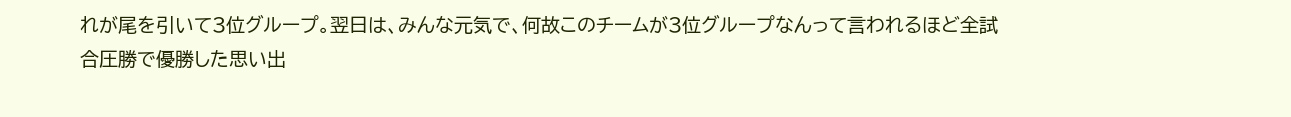れが尾を引いて3位グループ。翌日は、みんな元気で、何故このチームが3位グループなんって言われるほど全試合圧勝で優勝した思い出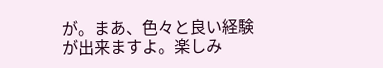が。まあ、色々と良い経験が出来ますよ。楽しみ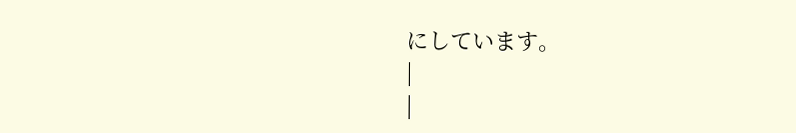にしています。
|
|